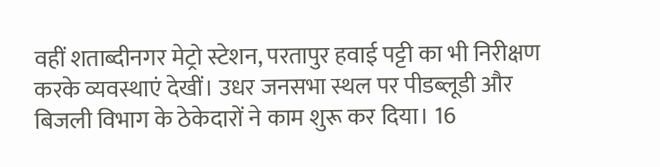वहीं शताब्दीनगर मेट्रो स्टेशन, परतापुर हवाई पट्टी का भी निरीक्षण करके व्यवस्थाएं देखीं। उधर जनसभा स्थल पर पीडब्लूडी और बिजली विभाग के ठेकेदारों ने काम शुरू कर दिया। 16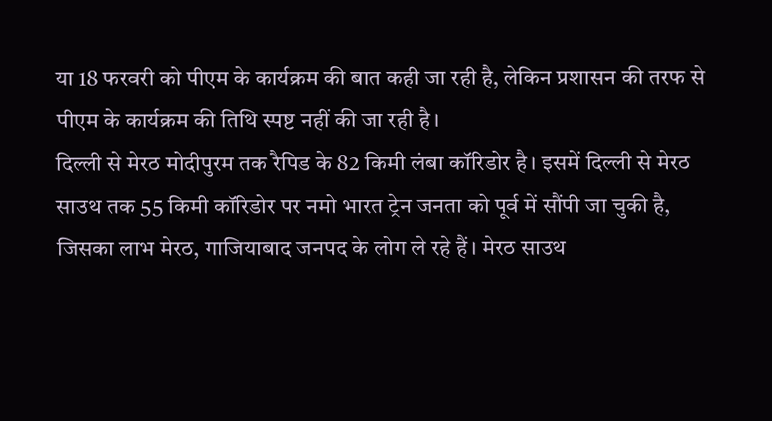या 18 फरवरी को पीएम के कार्यक्रम की बात कही जा रही है, लेकिन प्रशासन की तरफ से पीएम के कार्यक्रम की तिथि स्पष्ट नहीं की जा रही है।
दिल्ली से मेरठ मोदीपुरम तक रैपिड के 82 किमी लंबा कॉरिडोर है। इसमें दिल्ली से मेरठ साउथ तक 55 किमी कॉरिडोर पर नमो भारत ट्रेन जनता को पूर्व में सौंपी जा चुकी है, जिसका लाभ मेरठ, गाजियाबाद जनपद के लोग ले रहे हैं। मेरठ साउथ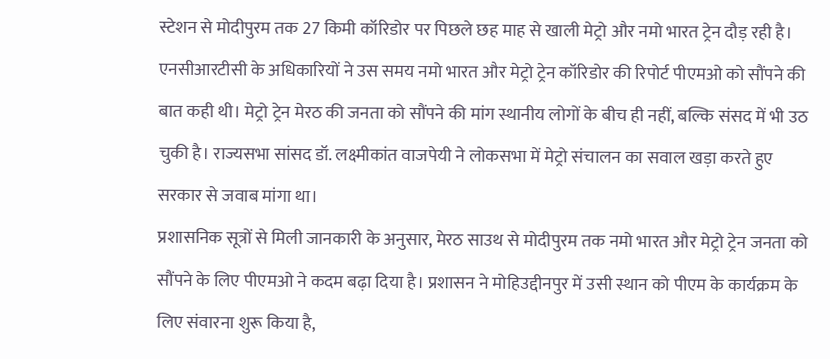स्टेशन से मोदीपुरम तक 27 किमी कॉरिडोर पर पिछले छह माह से खाली मेट्रो और नमो भारत ट्रेन दौड़ रही है।
एनसीआरटीसी के अधिकारियों ने उस समय नमो भारत और मेट्रो ट्रेन कॉरिडोर की रिपोर्ट पीएमओ को सौंपने की बात कही थी। मेट्रो ट्रेन मेरठ की जनता को सौंपने की मांग स्थानीय लोगों के बीच ही नहीं, बल्कि संसद में भी उठ चुकी है। राज्यसभा सांसद डॉ. लक्ष्मीकांत वाजपेयी ने लोकसभा में मेट्रो संचालन का सवाल खड़ा करते हुए सरकार से जवाब मांगा था।
प्रशासनिक सूत्रों से मिली जानकारी के अनुसार, मेरठ साउथ से मोदीपुरम तक नमो भारत और मेट्रो ट्रेन जनता को सौंपने के लिए पीएमओ ने कदम बढ़ा दिया है। प्रशासन ने मोहिउद्दीनपुर में उसी स्थान को पीएम के कार्यक्रम के लिए संवारना शुरू किया है,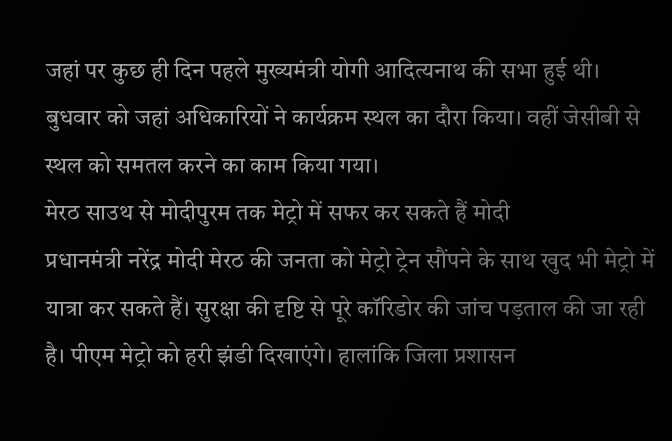जहां पर कुछ ही दिन पहले मुख्यमंत्री योगी आदित्यनाथ की सभा हुई थी। बुधवार को जहां अधिकारियों ने कार्यक्रम स्थल का दौरा किया। वहीं जेसीबी से स्थल को समतल करने का काम किया गया।
मेरठ साउथ से मोदीपुरम तक मेट्रो में सफर कर सकते हैं मोदी
प्रधानमंत्री नरेंद्र मोदी मेरठ की जनता को मेट्रो ट्रेन सौंपने के साथ खुद भी मेट्रो में यात्रा कर सकते हैं। सुरक्षा की दृष्टि से पूरे कॉरिडोर की जांच पड़ताल की जा रही है। पीएम मेट्रो को हरी झंडी दिखाएंगे। हालांकि जिला प्रशासन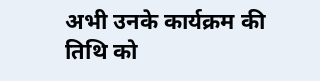अभी उनके कार्यक्रम की तिथि को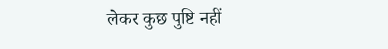लेकर कुछ पुष्टि नहीं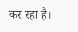कर रहा है।